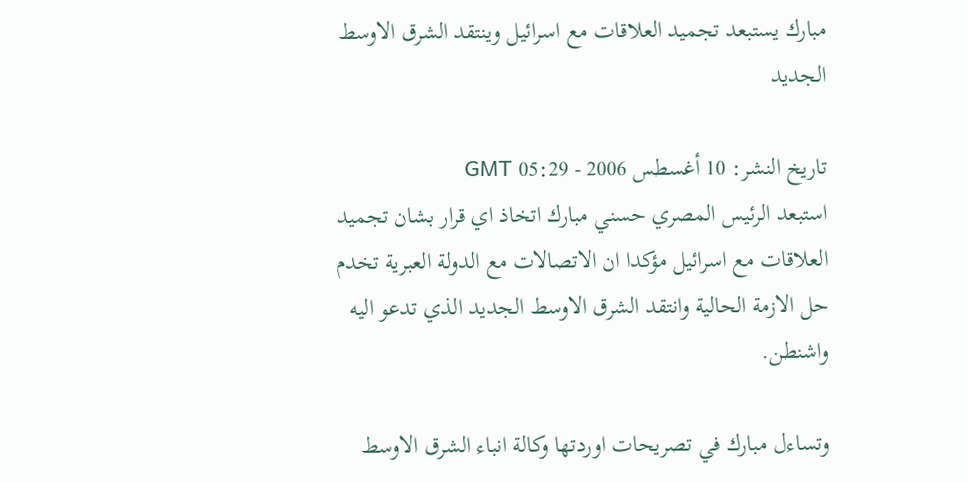مبارك يستبعد تجميد العلاقات مع اسرائيل وينتقد الشرق الاوسط الجديد

تاريخ النشر: 10 أغسطس 2006 - 05:29 GMT
استبعد الرئيس المصري حسني مبارك اتخاذ اي قرار بشان تجميد العلاقات مع اسرائيل مؤكدا ان الاتصالات مع الدولة العبرية تخدم حل الازمة الحالية وانتقد الشرق الاوسط الجديد الذي تدعو اليه واشنطن.

وتساءل مبارك في تصريحات اوردتها وكالة انباء الشرق الاوسط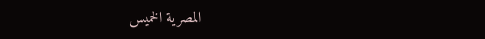المصرية الخميس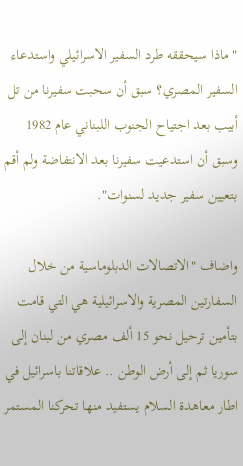"ماذا سيحققه طرد السفير الاسرائيلي واستدعاء السفير المصري؟ سبق أن سحبت سفيرنا من تل أبيب بعد اجتياح الجنوب اللبناني عام 1982 وسبق أن استدعيت سفيرنا بعد الانتفاضة ولم أقم بتعيين سفير جديد لسنوات".

واضاف "الاتصالات الدبلوماسية من خلال السفارتين المصرية والاسرائيلية هي التي قامت بتأمين ترحيل نحو 15 ألف مصري من لبنان إلى سوريا ثم إلى أرض الوطن .. علاقاتنا باسرائيل في اطار معاهدة السلام يستفيد منها تحركنا المستمر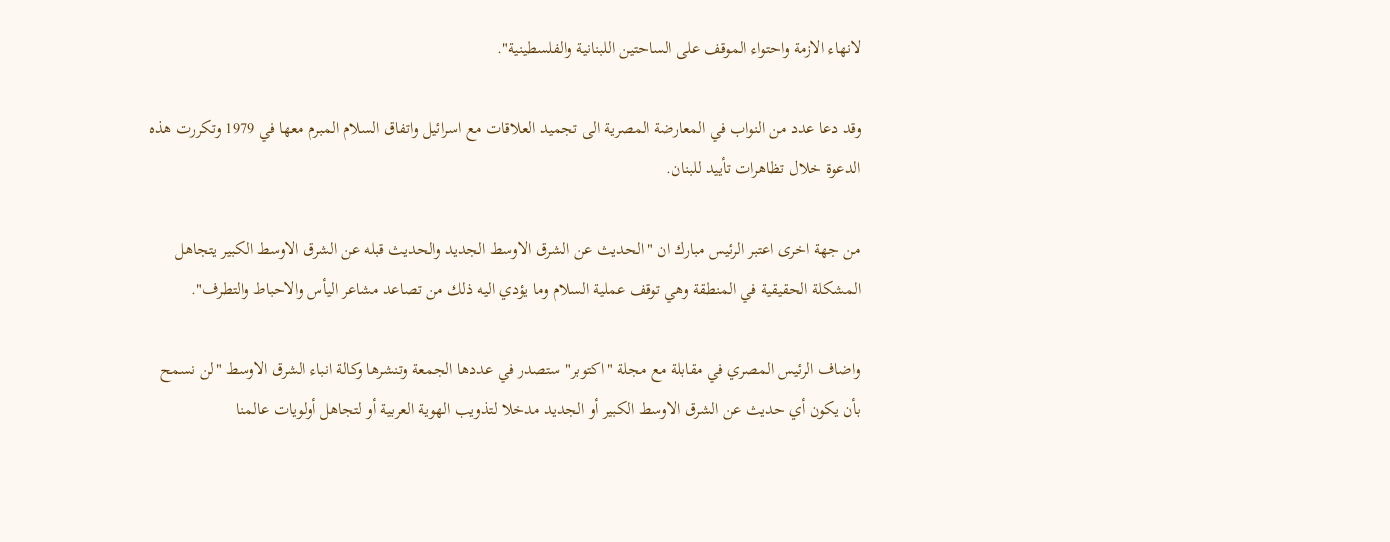لانهاء الازمة واحتواء الموقف على الساحتين اللبنانية والفلسطينية".

وقد دعا عدد من النواب في المعارضة المصرية الى تجميد العلاقات مع اسرائيل واتفاق السلام المبرم معها في 1979 وتكررت هذه الدعوة خلال تظاهرات تأييد للبنان.

من جهة اخرى اعتبر الرئيس مبارك ان "الحديث عن الشرق الاوسط الجديد والحديث قبله عن الشرق الاوسط الكبير يتجاهل المشكلة الحقيقية في المنطقة وهي توقف عملية السلام وما يؤدي اليه ذلك من تصاعد مشاعر اليأس والاحباط والتطرف".

واضاف الرئيس المصري في مقابلة مع مجلة "اكتوبر" ستصدر في عددها الجمعة وتنشرها وكالة انباء الشرق الاوسط "لن نسمح بأن يكون أي حديث عن الشرق الاوسط الكبير أو الجديد مدخلا لتذويب الهوية العربية أو لتجاهل أولويات عالمنا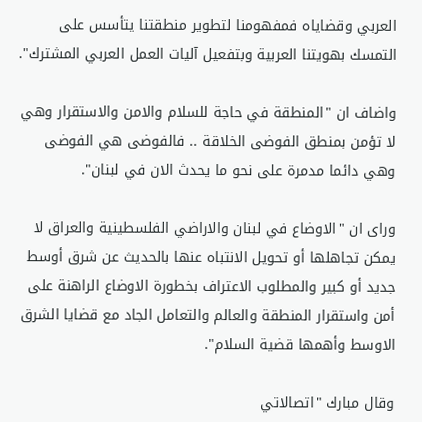العربي وقضاياه فمفهومنا لتطوير منطقتنا يتأسس على التمسك بهويتنا العربية وبتفعيل آليات العمل العربي المشترك".

واضاف ان "المنطقة في حاجة للسلام والامن والاستقرار وهي لا تؤمن بمنطق الفوضى الخلاقة .. فالفوضى هي الفوضى وهي دائما مدمرة على نحو ما يحدث الان في لبنان".

وراى ان "الاوضاع في لبنان والاراضي الفلسطينية والعراق لا يمكن تجاهلها أو تحويل الانتباه عنها بالحديث عن شرق أوسط جديد أو كبير والمطلوب الاعتراف بخطورة الاوضاع الراهنة على أمن واستقرار المنطقة والعالم والتعامل الجاد مع قضايا الشرق الاوسط وأهمها قضية السلام".

وقال مبارك "اتصالاتي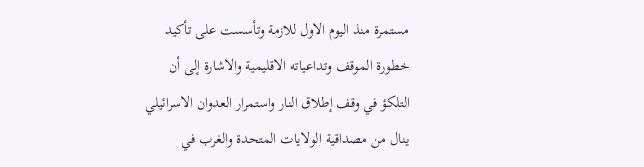مستمرة منذ اليوم الاول للازمة وتأسست على تأكيد خطورة الموقف وتداعياته الاقليمية والاشارة إلى أن التلكؤ في وقف إطلاق النار واستمرار العدوان الاسرائيلي ينال من مصداقية الولايات المتحدة والغرب في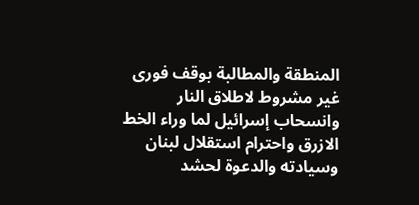المنطقة والمطالبة بوقف فورى غير مشروط لاطلاق النار وانسحاب إسرائيل لما وراء الخط الازرق واحترام استقلال لبنان وسيادته والدعوة لحشد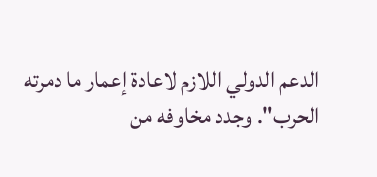الدعم الدولي اللازم لاعادة إعمار ما دمرته الحرب". وجدد مخاوفه من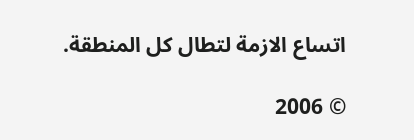اتساع الازمة لتطال كل المنطقة.

© 2006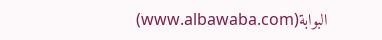البوابة(www.albawaba.com)